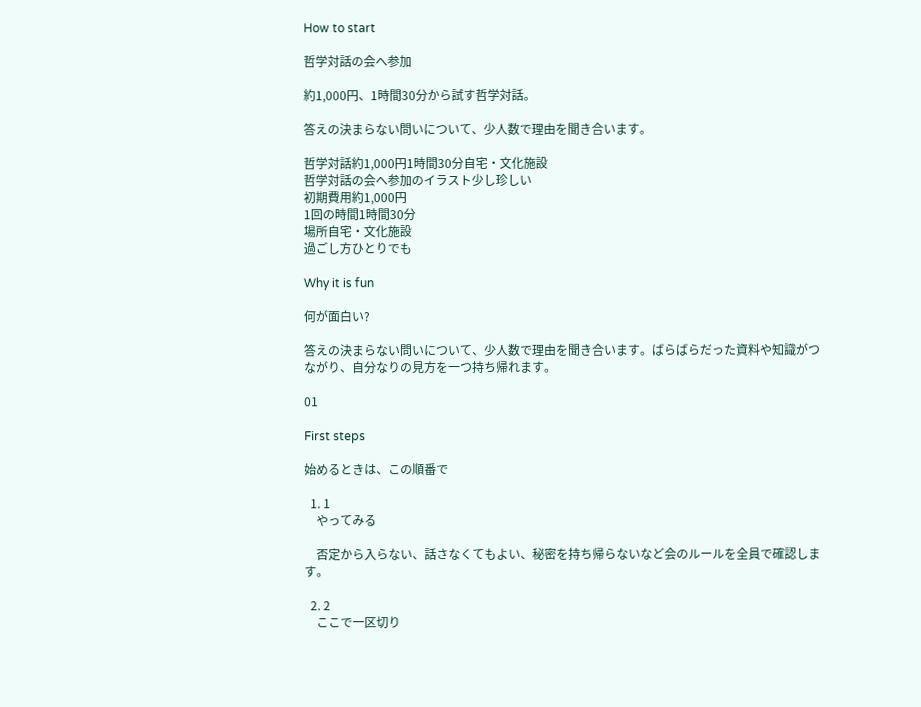How to start

哲学対話の会へ参加

約1,000円、1時間30分から試す哲学対話。

答えの決まらない問いについて、少人数で理由を聞き合います。

哲学対話約1,000円1時間30分自宅・文化施設
哲学対話の会へ参加のイラスト少し珍しい
初期費用約1,000円
1回の時間1時間30分
場所自宅・文化施設
過ごし方ひとりでも

Why it is fun

何が面白い?

答えの決まらない問いについて、少人数で理由を聞き合います。ばらばらだった資料や知識がつながり、自分なりの見方を一つ持ち帰れます。

01

First steps

始めるときは、この順番で

  1. 1
    やってみる

    否定から入らない、話さなくてもよい、秘密を持ち帰らないなど会のルールを全員で確認します。

  2. 2
    ここで一区切り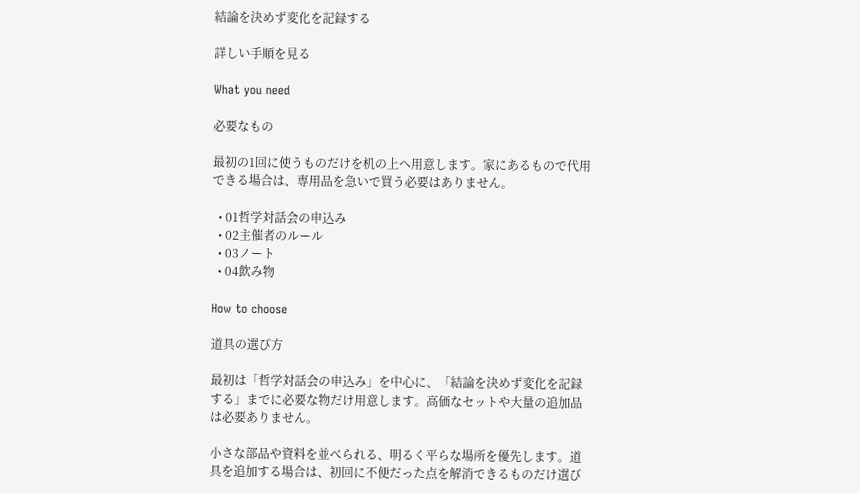結論を決めず変化を記録する

詳しい手順を見る

What you need

必要なもの

最初の1回に使うものだけを机の上へ用意します。家にあるもので代用できる場合は、専用品を急いで買う必要はありません。

  • 01哲学対話会の申込み
  • 02主催者のルール
  • 03ノート
  • 04飲み物

How to choose

道具の選び方

最初は「哲学対話会の申込み」を中心に、「結論を決めず変化を記録する」までに必要な物だけ用意します。高価なセットや大量の追加品は必要ありません。

小さな部品や資料を並べられる、明るく平らな場所を優先します。道具を追加する場合は、初回に不便だった点を解消できるものだけ選び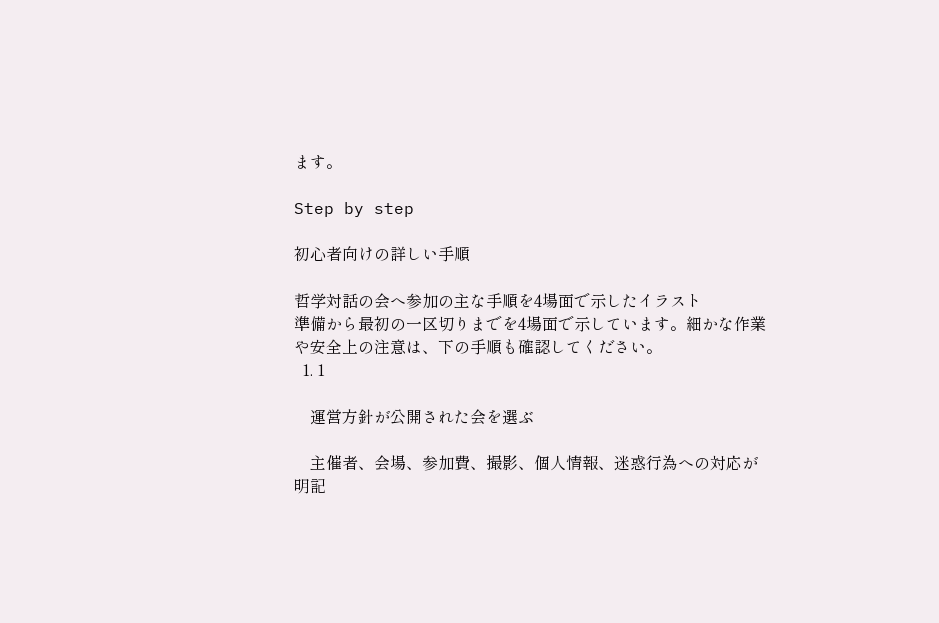ます。

Step by step

初心者向けの詳しい手順

哲学対話の会へ参加の主な手順を4場面で示したイラスト
準備から最初の一区切りまでを4場面で示しています。細かな作業や安全上の注意は、下の手順も確認してください。
  1. 1

    運営方針が公開された会を選ぶ

    主催者、会場、参加費、撮影、個人情報、迷惑行為への対応が明記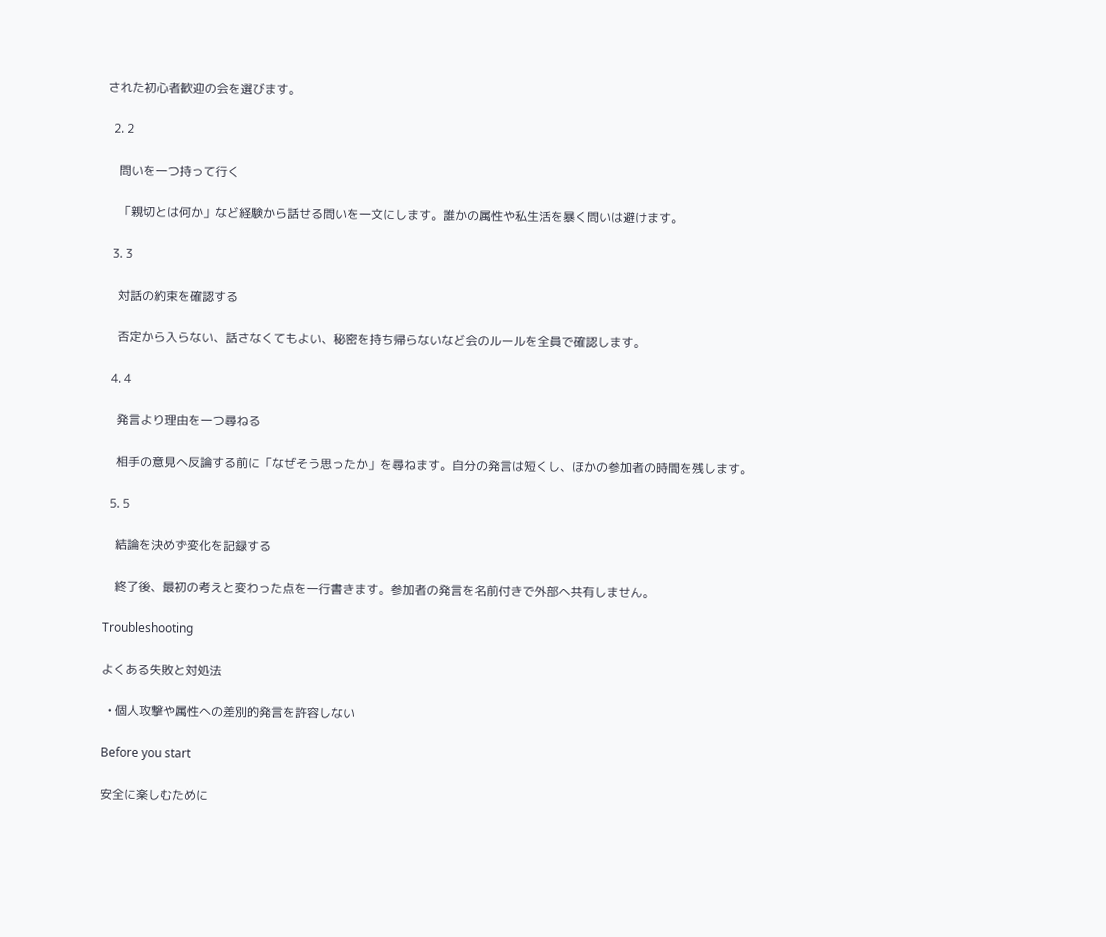された初心者歓迎の会を選びます。

  2. 2

    問いを一つ持って行く

    「親切とは何か」など経験から話せる問いを一文にします。誰かの属性や私生活を暴く問いは避けます。

  3. 3

    対話の約束を確認する

    否定から入らない、話さなくてもよい、秘密を持ち帰らないなど会のルールを全員で確認します。

  4. 4

    発言より理由を一つ尋ねる

    相手の意見へ反論する前に「なぜそう思ったか」を尋ねます。自分の発言は短くし、ほかの参加者の時間を残します。

  5. 5

    結論を決めず変化を記録する

    終了後、最初の考えと変わった点を一行書きます。参加者の発言を名前付きで外部へ共有しません。

Troubleshooting

よくある失敗と対処法

  • 個人攻撃や属性への差別的発言を許容しない

Before you start

安全に楽しむために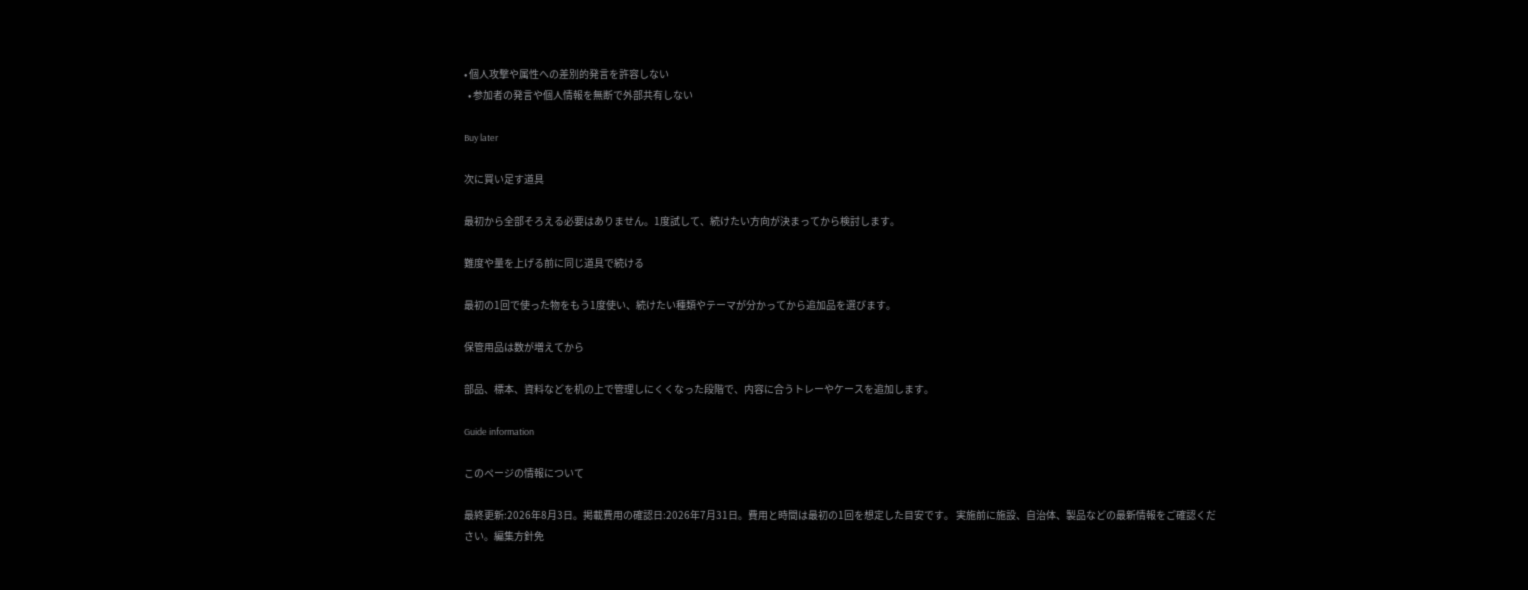• 個人攻撃や属性への差別的発言を許容しない
  • 参加者の発言や個人情報を無断で外部共有しない

Buy later

次に買い足す道具

最初から全部そろえる必要はありません。1度試して、続けたい方向が決まってから検討します。

難度や量を上げる前に同じ道具で続ける

最初の1回で使った物をもう1度使い、続けたい種類やテーマが分かってから追加品を選びます。

保管用品は数が増えてから

部品、標本、資料などを机の上で管理しにくくなった段階で、内容に合うトレーやケースを追加します。

Guide information

このページの情報について

最終更新:2026年8月3日。掲載費用の確認日:2026年7月31日。費用と時間は最初の1回を想定した目安です。 実施前に施設、自治体、製品などの最新情報をご確認ください。編集方針免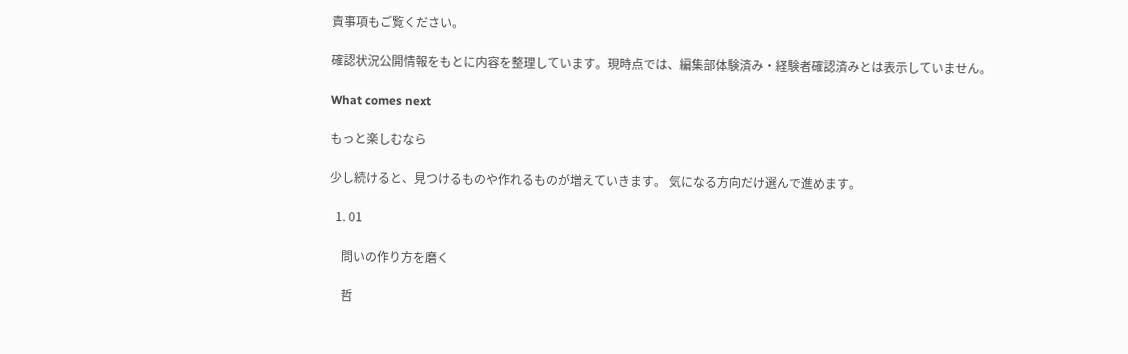責事項もご覧ください。

確認状況公開情報をもとに内容を整理しています。現時点では、編集部体験済み・経験者確認済みとは表示していません。

What comes next

もっと楽しむなら

少し続けると、見つけるものや作れるものが増えていきます。 気になる方向だけ選んで進めます。

  1. 01

    問いの作り方を磨く

    哲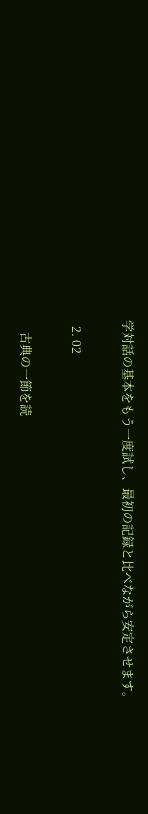学対話の基本をもう一度試し、最初の記録と比べながら安定させます。

  2. 02

    古典の一節を読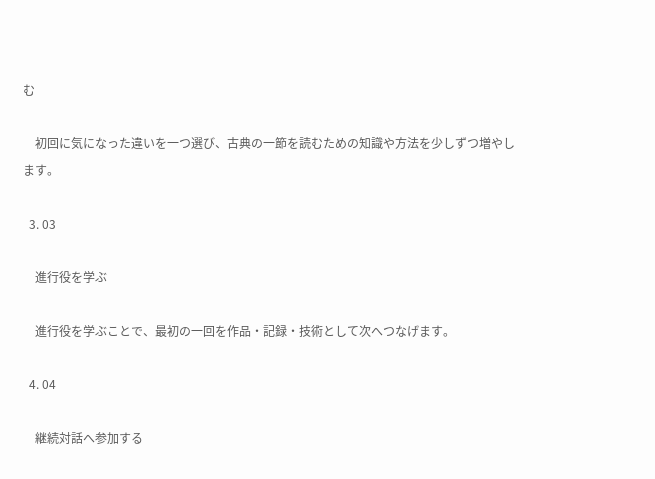む

    初回に気になった違いを一つ選び、古典の一節を読むための知識や方法を少しずつ増やします。

  3. 03

    進行役を学ぶ

    進行役を学ぶことで、最初の一回を作品・記録・技術として次へつなげます。

  4. 04

    継続対話へ参加する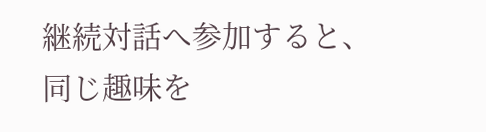継続対話へ参加すると、同じ趣味を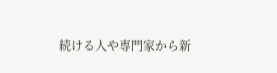続ける人や専門家から新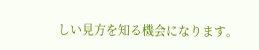しい見方を知る機会になります。